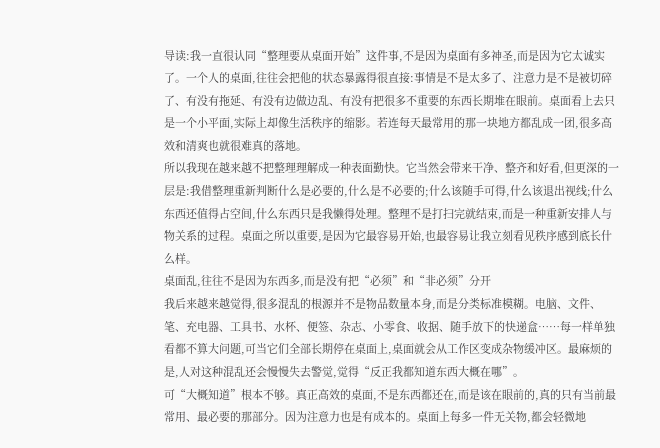导读:我一直很认同“整理要从桌面开始”这件事,不是因为桌面有多神圣,而是因为它太诚实了。一个人的桌面,往往会把他的状态暴露得很直接:事情是不是太多了、注意力是不是被切碎了、有没有拖延、有没有边做边乱、有没有把很多不重要的东西长期堆在眼前。桌面看上去只是一个小平面,实际上却像生活秩序的缩影。若连每天最常用的那一块地方都乱成一团,很多高效和清爽也就很难真的落地。
所以我现在越来越不把整理理解成一种表面勤快。它当然会带来干净、整齐和好看,但更深的一层是:我借整理重新判断什么是必要的,什么是不必要的;什么该随手可得,什么该退出视线;什么东西还值得占空间,什么东西只是我懒得处理。整理不是打扫完就结束,而是一种重新安排人与物关系的过程。桌面之所以重要,是因为它最容易开始,也最容易让我立刻看见秩序感到底长什么样。
桌面乱,往往不是因为东西多,而是没有把“必须”和“非必须”分开
我后来越来越觉得,很多混乱的根源并不是物品数量本身,而是分类标准模糊。电脑、文件、笔、充电器、工具书、水杯、便签、杂志、小零食、收据、随手放下的快递盒……每一样单独看都不算大问题,可当它们全部长期停在桌面上,桌面就会从工作区变成杂物缓冲区。最麻烦的是,人对这种混乱还会慢慢失去警觉,觉得“反正我都知道东西大概在哪”。
可“大概知道”根本不够。真正高效的桌面,不是东西都还在,而是该在眼前的,真的只有当前最常用、最必要的那部分。因为注意力也是有成本的。桌面上每多一件无关物,都会轻微地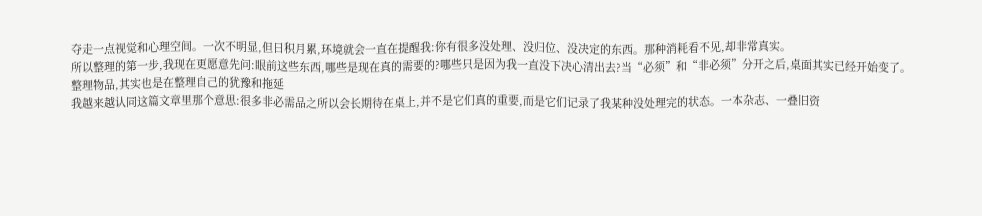夺走一点视觉和心理空间。一次不明显,但日积月累,环境就会一直在提醒我:你有很多没处理、没归位、没决定的东西。那种消耗看不见,却非常真实。
所以整理的第一步,我现在更愿意先问:眼前这些东西,哪些是现在真的需要的?哪些只是因为我一直没下决心清出去?当“必须”和“非必须”分开之后,桌面其实已经开始变了。
整理物品,其实也是在整理自己的犹豫和拖延
我越来越认同这篇文章里那个意思:很多非必需品之所以会长期待在桌上,并不是它们真的重要,而是它们记录了我某种没处理完的状态。一本杂志、一叠旧资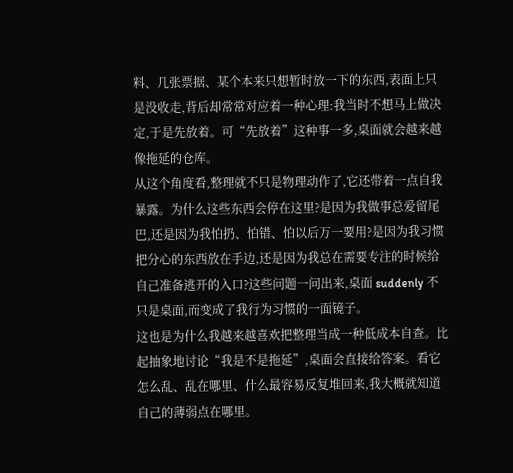料、几张票据、某个本来只想暂时放一下的东西,表面上只是没收走,背后却常常对应着一种心理:我当时不想马上做决定,于是先放着。可“先放着”这种事一多,桌面就会越来越像拖延的仓库。
从这个角度看,整理就不只是物理动作了,它还带着一点自我暴露。为什么这些东西会停在这里?是因为我做事总爱留尾巴,还是因为我怕扔、怕错、怕以后万一要用?是因为我习惯把分心的东西放在手边,还是因为我总在需要专注的时候给自己准备逃开的入口?这些问题一问出来,桌面 suddenly 不只是桌面,而变成了我行为习惯的一面镜子。
这也是为什么我越来越喜欢把整理当成一种低成本自查。比起抽象地讨论“我是不是拖延”,桌面会直接给答案。看它怎么乱、乱在哪里、什么最容易反复堆回来,我大概就知道自己的薄弱点在哪里。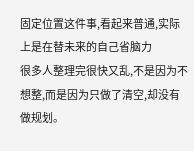固定位置这件事,看起来普通,实际上是在替未来的自己省脑力
很多人整理完很快又乱,不是因为不想整,而是因为只做了清空,却没有做规划。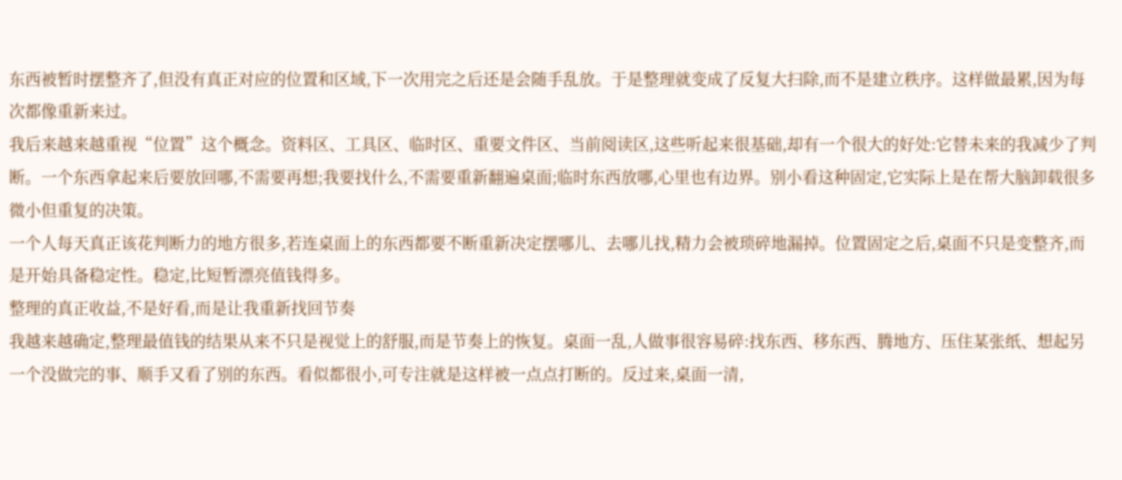东西被暂时摆整齐了,但没有真正对应的位置和区域,下一次用完之后还是会随手乱放。于是整理就变成了反复大扫除,而不是建立秩序。这样做最累,因为每次都像重新来过。
我后来越来越重视“位置”这个概念。资料区、工具区、临时区、重要文件区、当前阅读区,这些听起来很基础,却有一个很大的好处:它替未来的我减少了判断。一个东西拿起来后要放回哪,不需要再想;我要找什么,不需要重新翻遍桌面;临时东西放哪,心里也有边界。别小看这种固定,它实际上是在帮大脑卸载很多微小但重复的决策。
一个人每天真正该花判断力的地方很多,若连桌面上的东西都要不断重新决定摆哪儿、去哪儿找,精力会被琐碎地漏掉。位置固定之后,桌面不只是变整齐,而是开始具备稳定性。稳定,比短暂漂亮值钱得多。
整理的真正收益,不是好看,而是让我重新找回节奏
我越来越确定,整理最值钱的结果从来不只是视觉上的舒服,而是节奏上的恢复。桌面一乱,人做事很容易碎:找东西、移东西、腾地方、压住某张纸、想起另一个没做完的事、顺手又看了别的东西。看似都很小,可专注就是这样被一点点打断的。反过来,桌面一清,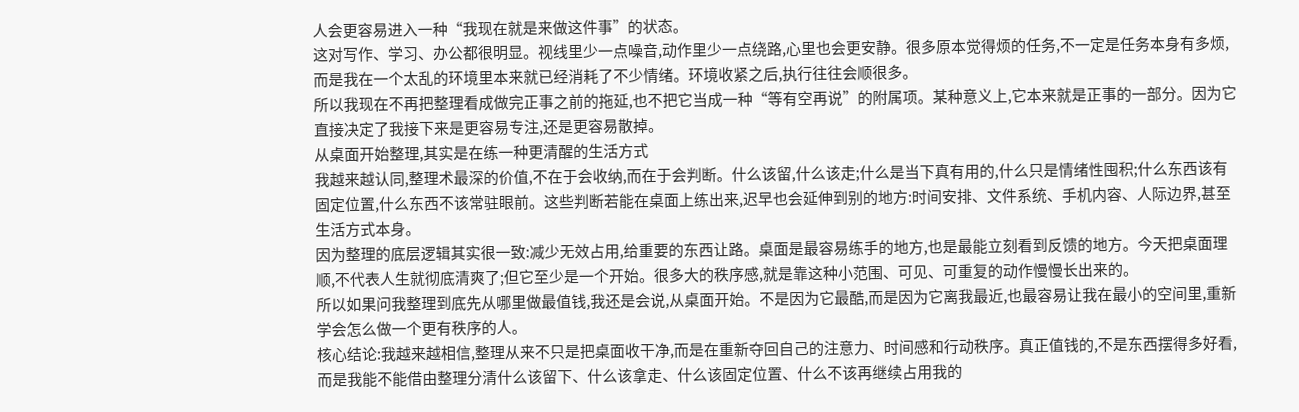人会更容易进入一种“我现在就是来做这件事”的状态。
这对写作、学习、办公都很明显。视线里少一点噪音,动作里少一点绕路,心里也会更安静。很多原本觉得烦的任务,不一定是任务本身有多烦,而是我在一个太乱的环境里本来就已经消耗了不少情绪。环境收紧之后,执行往往会顺很多。
所以我现在不再把整理看成做完正事之前的拖延,也不把它当成一种“等有空再说”的附属项。某种意义上,它本来就是正事的一部分。因为它直接决定了我接下来是更容易专注,还是更容易散掉。
从桌面开始整理,其实是在练一种更清醒的生活方式
我越来越认同,整理术最深的价值,不在于会收纳,而在于会判断。什么该留,什么该走;什么是当下真有用的,什么只是情绪性囤积;什么东西该有固定位置,什么东西不该常驻眼前。这些判断若能在桌面上练出来,迟早也会延伸到别的地方:时间安排、文件系统、手机内容、人际边界,甚至生活方式本身。
因为整理的底层逻辑其实很一致:减少无效占用,给重要的东西让路。桌面是最容易练手的地方,也是最能立刻看到反馈的地方。今天把桌面理顺,不代表人生就彻底清爽了;但它至少是一个开始。很多大的秩序感,就是靠这种小范围、可见、可重复的动作慢慢长出来的。
所以如果问我整理到底先从哪里做最值钱,我还是会说,从桌面开始。不是因为它最酷,而是因为它离我最近,也最容易让我在最小的空间里,重新学会怎么做一个更有秩序的人。
核心结论:我越来越相信,整理从来不只是把桌面收干净,而是在重新夺回自己的注意力、时间感和行动秩序。真正值钱的,不是东西摆得多好看,而是我能不能借由整理分清什么该留下、什么该拿走、什么该固定位置、什么不该再继续占用我的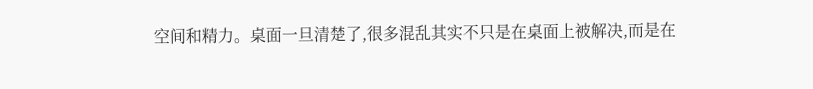空间和精力。桌面一旦清楚了,很多混乱其实不只是在桌面上被解决,而是在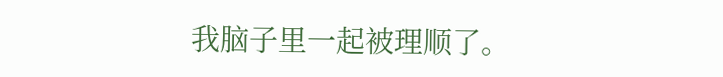我脑子里一起被理顺了。